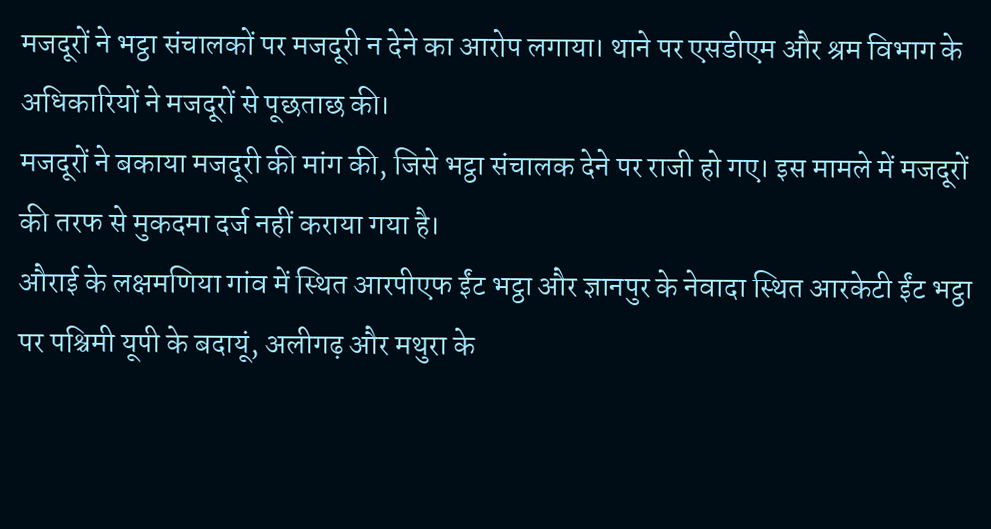मजदूरों ने भट्ठा संचालकों पर मजदूरी न देने का आरोप लगाया। थाने पर एसडीएम और श्रम विभाग के अधिकारियों ने मजदूरों से पूछताछ की।
मजदूरों ने बकाया मजदूरी की मांग की, जिसे भट्ठा संचालक देने पर राजी हो गए। इस मामले में मजदूरों की तरफ से मुकदमा दर्ज नहीं कराया गया है।
औराई के लक्षमणिया गांव में स्थित आरपीएफ ईंट भट्ठा और ज्ञानपुर के नेवादा स्थित आरकेटी ईंट भट्ठा पर पश्चिमी यूपी के बदायूं, अलीगढ़ और मथुरा के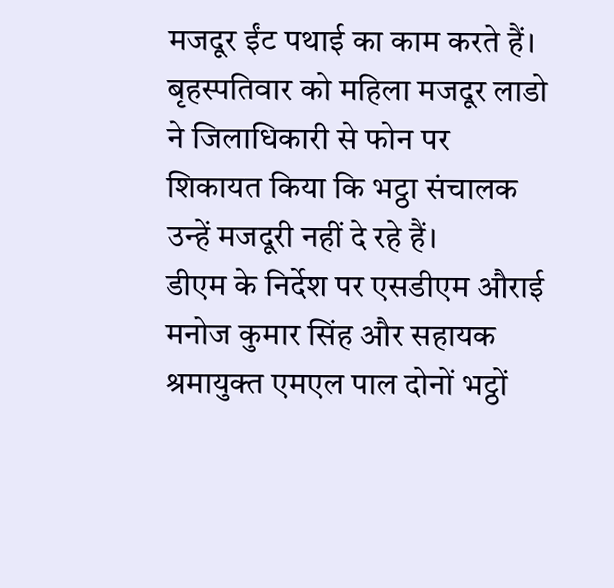मजदूर ईंट पथाई का काम करते हैं।
बृहस्पतिवार को महिला मजदूर लाडो ने जिलाधिकारी से फोन पर शिकायत किया कि भट्ठा संचालक उन्हें मजदूरी नहीं दे रहे हैं।
डीएम के निर्देश पर एसडीएम औराई मनोज कुमार सिंह और सहायक श्रमायुक्त एमएल पाल दोनों भट्ठों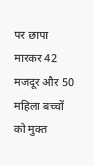पर छापा मारकर 42 मजदूर और 50 महिला बच्चों को मुक्त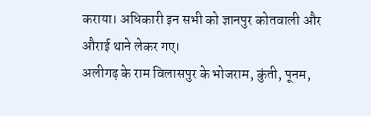कराया। अधिकारी इन सभी को ज्ञानपुर कोतवाली और औराई थाने लेकर गए।
अलीगढ़ के राम विलासपुर के भोजराम, कुंती, पूनम,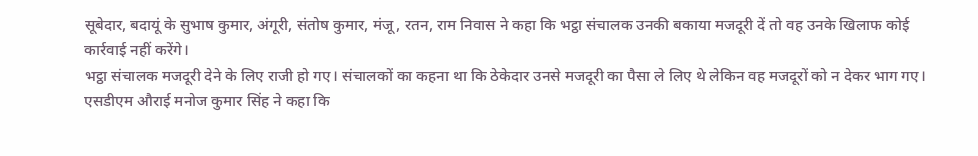सूबेदार, बदायूं के सुभाष कुमार, अंगूरी, संतोष कुमार, मंजू, रतन, राम निवास ने कहा कि भट्ठा संचालक उनकी बकाया मजदूरी दें तो वह उनके खिलाफ कोई कार्रवाई नहीं करेंगे।
भट्ठा संचालक मजदूरी देने के लिए राजी हो गए। संचालकों का कहना था कि ठेकेदार उनसे मजदूरी का पैसा ले लिए थे लेकिन वह मजदूरों को न देकर भाग गए।
एसडीएम औराई मनोज कुमार सिंह ने कहा कि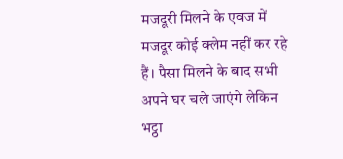मजदूरी मिलने के एवज में मजदूर कोई क्लेम नहीं कर रहे हैं। पैसा मिलने के बाद सभी अपने घर चले जाएंगे लेकिन भट्ठा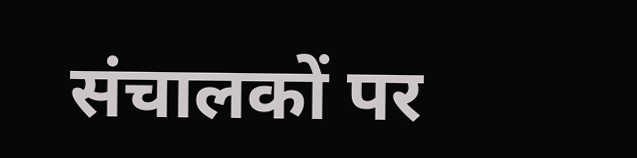संचालकों पर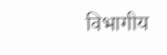विभागीय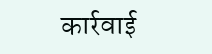कार्रवाई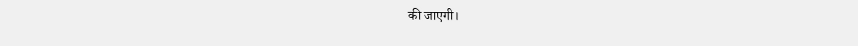की जाएगी।